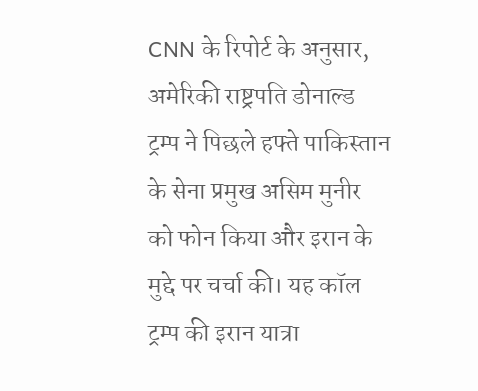CNN के रिपोर्ट के अनुसार, अमेरिकी राष्ट्रपति डोनाल्ड ट्रम्प ने पिछले हफ्ते पाकिस्तान के सेना प्रमुख असिम मुनीर को फोन किया और इरान के मुद्दे पर चर्चा की। यह कॉल ट्रम्प की इरान यात्रा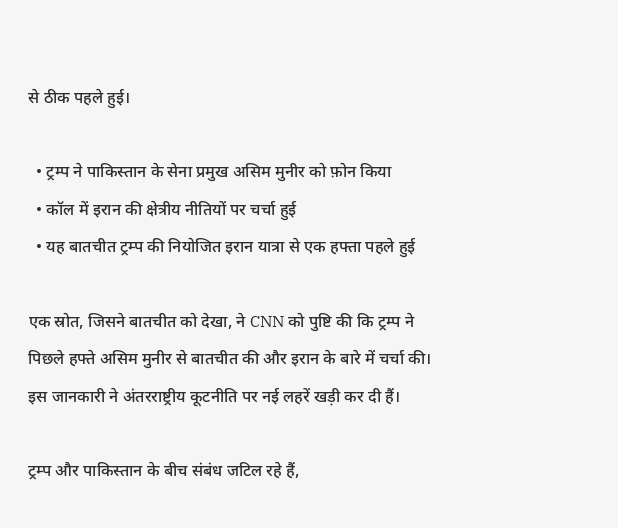से ठीक पहले हुई।

  • ट्रम्प ने पाकिस्तान के सेना प्रमुख असिम मुनीर को फ़ोन किया
  • कॉल में इरान की क्षेत्रीय नीतियों पर चर्चा हुई
  • यह बातचीत ट्रम्प की नियोजित इरान यात्रा से एक हफ्ता पहले हुई

एक स्रोत, जिसने बातचीत को देखा, ने CNN को पुष्टि की कि ट्रम्प ने पिछले हफ्ते असिम मुनीर से बातचीत की और इरान के बारे में चर्चा की। इस जानकारी ने अंतरराष्ट्रीय कूटनीति पर नई लहरें खड़ी कर दी हैं।

ट्रम्प और पाकिस्तान के बीच संबंध जटिल रहे हैं,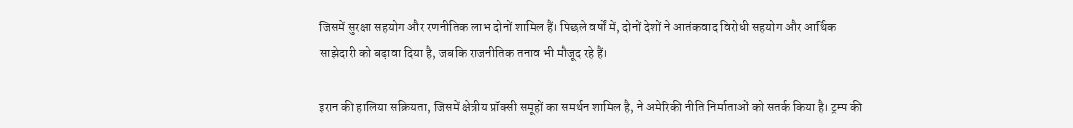जिसमें सुरक्षा सहयोग और रणनीतिक लाभ दोनों शामिल हैं। पिछले वर्षों में, दोनों देशों ने आतंकवाद विरोधी सहयोग और आर्थिक साझेदारी को बढ़ावा दिया है, जबकि राजनीतिक तनाव भी मौजूद रहे हैं।

इरान की हालिया सक्रियता, जिसमें क्षेत्रीय प्रॉक्सी समूहों का समर्थन शामिल है, ने अमेरिकी नीति निर्माताओं को सतर्क किया है। ट्रम्प की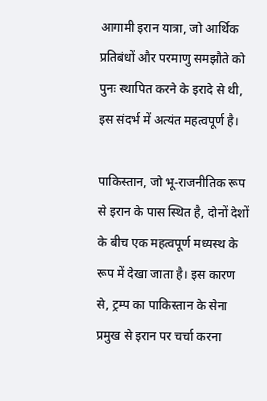आगामी इरान यात्रा, जो आर्थिक प्रतिबंधों और परमाणु समझौते को पुनः स्थापित करने के इरादे से थी, इस संदर्भ में अत्यंत महत्वपूर्ण है।

पाकिस्तान, जो भू-राजनीतिक रूप से इरान के पास स्थित है, दोनों देशों के बीच एक महत्वपूर्ण मध्यस्थ के रूप में देखा जाता है। इस कारण से, ट्रम्प का पाकिस्तान के सेना प्रमुख से इरान पर चर्चा करना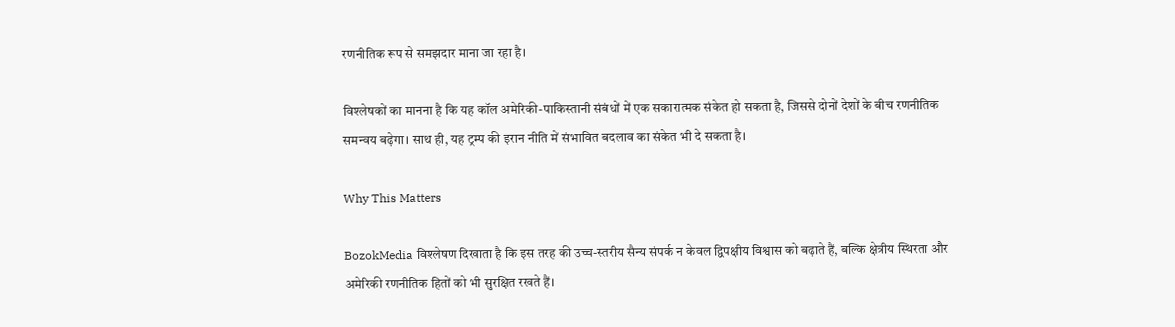रणनीतिक रूप से समझदार माना जा रहा है।

विश्लेषकों का मानना है कि यह कॉल अमेरिकी-पाकिस्तानी संबंधों में एक सकारात्मक संकेत हो सकता है, जिससे दोनों देशों के बीच रणनीतिक समन्वय बढ़ेगा। साथ ही, यह ट्रम्प की इरान नीति में संभावित बदलाव का संकेत भी दे सकता है।

Why This Matters

BozokMedia विश्लेषण दिखाता है कि इस तरह की उच्च-स्तरीय सैन्य संपर्क न केवल द्विपक्षीय विश्वास को बढ़ाते हैं, बल्कि क्षेत्रीय स्थिरता और अमेरिकी रणनीतिक हितों को भी सुरक्षित रखते हैं।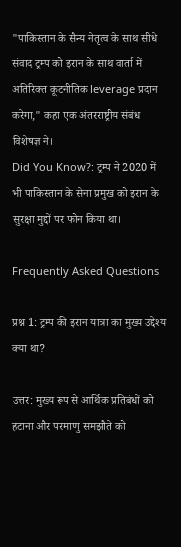"पाकिस्तान के सैन्य नेतृत्व के साथ सीधे संवाद ट्रम्प को इरान के साथ वार्ता में अतिरिक्त कूटनीतिक leverage प्रदान करेगा," कहा एक अंतरराष्ट्रीय संबंध विशेषज्ञ ने।
Did You Know?: ट्रम्प ने 2020 में भी पाकिस्तान के सेना प्रमुख को इरान के सुरक्षा मुद्दों पर फोन किया था।

Frequently Asked Questions

प्रश्न 1: ट्रम्प की इरान यात्रा का मुख्य उद्देश्य क्या था?

उत्तर: मुख्य रूप से आर्थिक प्रतिबंधों को हटाना और परमाणु समझौते को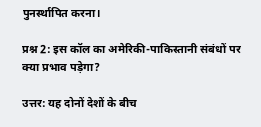पुनर्स्थापित करना।

प्रश्न 2: इस कॉल का अमेरिकी-पाकिस्तानी संबंधों पर क्या प्रभाव पड़ेगा?

उत्तर: यह दोनों देशों के बीच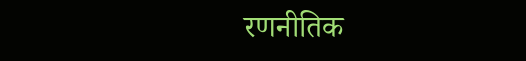रणनीतिक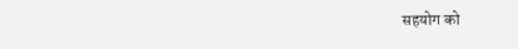सहयोग को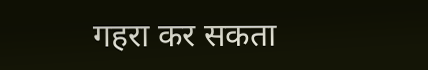गहरा कर सकता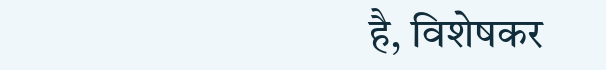है, विशेषकर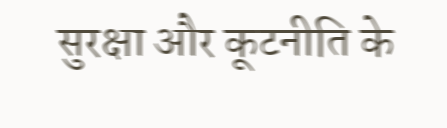सुरक्षा और कूटनीति के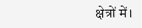क्षेत्रों में।